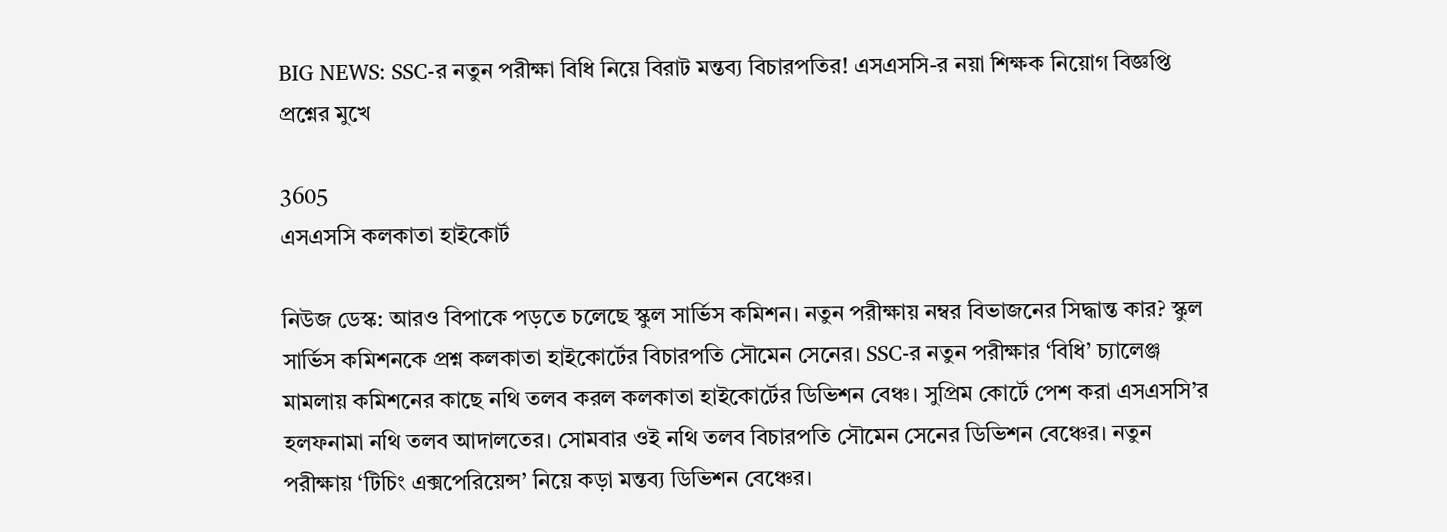BIG NEWS: SSC-র নতুন পরীক্ষা বিধি নিয়ে বিরাট মন্তব্য বিচারপতির! এসএসসি-র নয়া শিক্ষক নিয়োগ বিজ্ঞপ্তি প্রশ্নের মুখে

3605
এসএসসি কলকাতা হাইকোর্ট

নিউজ ডেস্ক: আরও বিপাকে পড়তে চলেছে স্কুল সার্ভিস কমিশন। নতুন পরীক্ষায় নম্বর বিভাজনের সিদ্ধান্ত কার? স্কুল সার্ভিস কমিশনকে প্রশ্ন কলকাতা হাইকোর্টের বিচারপতি সৌমেন সেনের। SSC-র নতুন পরীক্ষার ‘বিধি’ চ্যালেঞ্জ মামলায় কমিশনের কাছে নথি তলব করল কলকাতা হাইকোর্টের ডিভিশন বেঞ্চ। সুপ্রিম কোর্টে পেশ করা এসএসসি’র হলফনামা নথি তলব আদালতের। সোমবার ওই নথি তলব বিচারপতি সৌমেন সেনের ডিভিশন বেঞ্চের। নতুন পরীক্ষায় ‘টিচিং এক্সপেরিয়েন্স’ নিয়ে কড়া মন্তব্য ডিভিশন বেঞ্চের।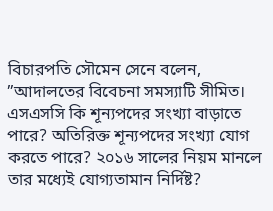বিচারপতি সৌমেন সেনে বলেন, ”আদালতের বিবেচনা সমস্যাটি সীমিত। এসএসসি কি শূন্যপদের সংখ্যা বাড়াতে পারে? অতিরিক্ত শূন্যপদের সংখ্যা যোগ করতে পারে? ২০১৬ সালের নিয়ম মানলে তার মধ্যেই যোগ্যতামান নির্দিষ্ট?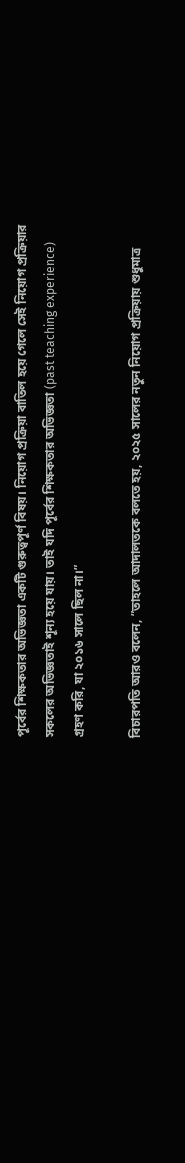পূর্বের শিক্ষকতার অভিজ্ঞতা একটি গুরুত্বপূর্ণ বিষয়। নিয়োগ প্রক্রিয়া বাতিল হয়ে গেলে সেই নিয়োগ প্রক্রিয়ার সকলের অভিজ্ঞতাই শূন্য হয়ে যায়। তাই যদি পূর্বের শিক্ষকতার অভিজ্ঞতা (past teaching experience) গ্রহণ করি, যা ২০১৬ সালে ছিল না।”

বিচারপতি আরও বলেন, ”তাহলে আদালতকে বলতে হয়, ২০২৫ সালের নতুন নিয়োগ প্রক্রিয়ায় শুধুমাত্র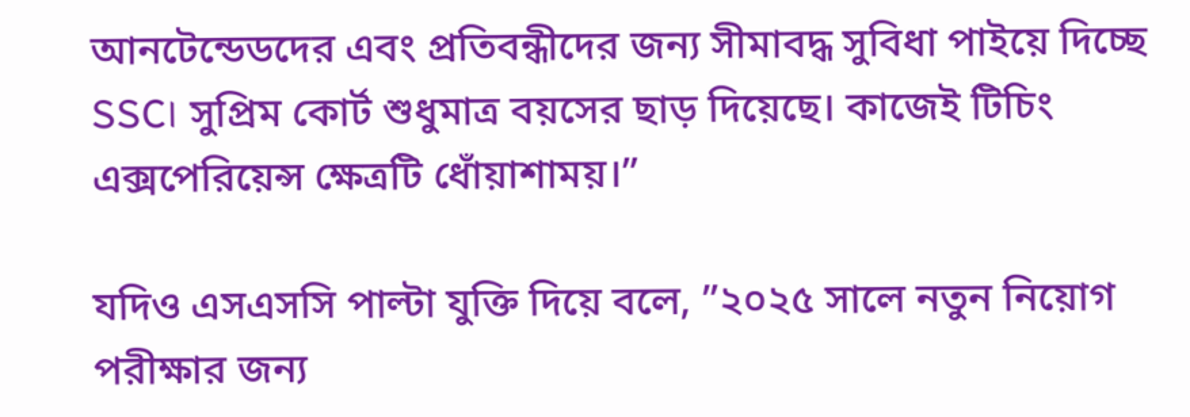আনটেন্ডেডদের এবং প্রতিবন্ধীদের জন্য সীমাবদ্ধ সুবিধা পাইয়ে দিচ্ছে SSC। সুপ্রিম কোর্ট শুধুমাত্র বয়সের ছাড় দিয়েছে। কাজেই টিচিং এক্সপেরিয়েন্স ক্ষেত্রটি ধোঁয়াশাময়।”

যদিও এসএসসি পাল্টা যুক্তি দিয়ে বলে, ”২০২৫ সালে নতুন নিয়োগ পরীক্ষার জন্য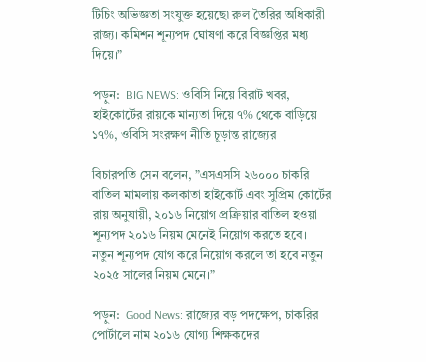টিচিং অভিজ্ঞতা সংযুক্ত হয়েছে৷ রুল তৈরির অধিকারী রাজ্য। কমিশন শূন্যপদ ঘোষণা করে বিজ্ঞপ্তির মধ্য দিয়ে।”

পড়ুন:  BIG NEWS: ওবিসি নিয়ে বিরাট খবর, হাইকোর্টের রায়কে মান্যতা দিয়ে ৭% থেকে বাড়িয়ে ১৭%, ওবিসি সংরক্ষণ নীতি চূড়ান্ত রাজ্যের

বিচারপতি সেন বলেন, ”এসএসসি ২৬০০০ চাকরি বাতিল মামলায় কলকাতা হাইকোর্ট এবং সুপ্রিম কোর্টের রায় অনুযায়ী, ২০১৬ নিয়োগ প্রক্রিয়ার বাতিল হওয়া শূন্যপদ ২০১৬ নিয়ম মেনেই নিয়োগ করতে হবে। নতুন শূন্যপদ যোগ করে নিয়োগ করলে তা হবে নতুন ২০২৫ সালের নিয়ম মেনে।”

পড়ুন:  Good News: রাজ্যের বড় পদক্ষেপ, চাকরির পোর্টালে নাম ২০১৬ যোগ্য শিক্ষকদের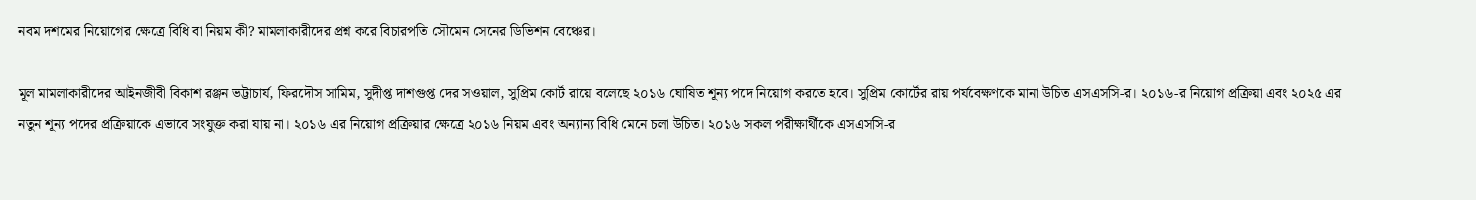নবম দশমের নিয়োগের ক্ষেত্রে বিধি বা নিয়ম কী? মামলাকারীদের প্রশ্ন করে বিচারপতি সৌমেন সেনের ডিভিশন বেঞ্চের।

মূল মামলাকারীদের আইনজীবী বিকাশ রঞ্জন ভট্টাচার্য, ফিরদৌস সামিম, সুদীপ্ত দাশগুপ্ত দের সওয়াল, সুপ্রিম কোর্ট রায়ে বলেছে ২০১৬ ঘোষিত শূন্য পদে নিয়োগ করতে হবে। সুপ্রিম কোর্টের রায় পর্যবেক্ষণকে মানা উচিত এসএসসি-র। ২০১৬-র নিয়োগ প্রক্রিয়া এবং ২০২৫ এর নতুন শূন্য পদের প্রক্রিয়াকে এভাবে সংযুক্ত করা যায় না। ২০১৬ এর নিয়োগ প্রক্রিয়ার ক্ষেত্রে ২০১৬ নিয়ম এবং অন্যান্য বিধি মেনে চলা উচিত। ২০১৬ সকল পরীক্ষার্থীকে এসএসসি-র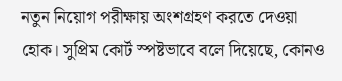নতুন নিয়োগ পরীক্ষায় অংশগ্রহণ করতে দেওয়া হোক। সুপ্রিম কোর্ট স্পষ্টভাবে বলে দিয়েছে, কোনও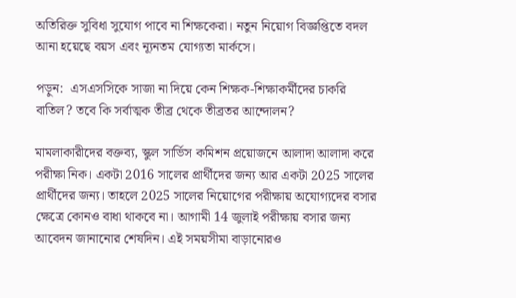অতিরিক্ত সুবিধা সুযোগ পাবে না শিক্ষকেরা। নতুন নিয়োগ বিজ্ঞপ্তিতে বদল আনা হয়েছে বয়স এবং ন্যূনতম যোগ্যতা মার্কসে।

পড়ুন:  এসএসসিকে সাজা না দিয়ে কেন শিক্ষক-শিক্ষাকর্মীদের চাকরি বাতিল? তবে কি সর্বাত্মক তীব্র থেকে তীব্রতর আন্দোলন?

মামলাকারীদের বক্তব্য, স্কুল সার্ভিস কমিশন প্রয়োজনে আলাদা আলাদা করে পরীক্ষা নিক। একটা 2016 সালের প্রার্থীদের জন্য আর একটা 2025 সালের প্রার্থীদের জন্য। তাহলে 2025 সালের নিয়োগের পরীক্ষায় অযোগ্যদের বসার ক্ষেত্রে কোনও বাধা থাকবে না। আগামী 14 জুলাই পরীক্ষায় বসার জন্য আবেদন জানানোর শেষদিন। এই সময়সীমা বাড়ানোরও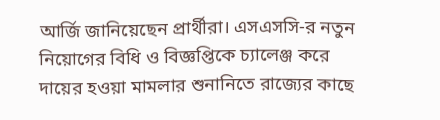আর্জি জানিয়েছেন প্রার্থীরা। এসএসসি-র নতুন নিয়োগের বিধি ও বিজ্ঞপ্তিকে চ্যালেঞ্জ করে দায়ের হওয়া মামলার শুনানিতে রাজ্যের কাছে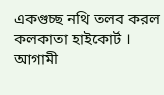একগুচ্ছ নথি তলব করল কলকাতা হাইকোর্ট । আগামী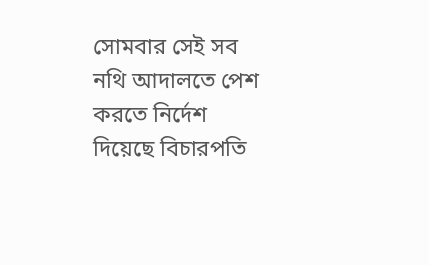সোমবার সেই সব নথি আদালতে পেশ করতে নির্দেশ দিয়েছে বিচারপতি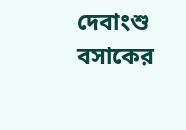দেবাংশু বসাকের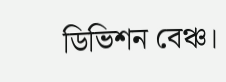ডিভিশন বেঞ্চ।